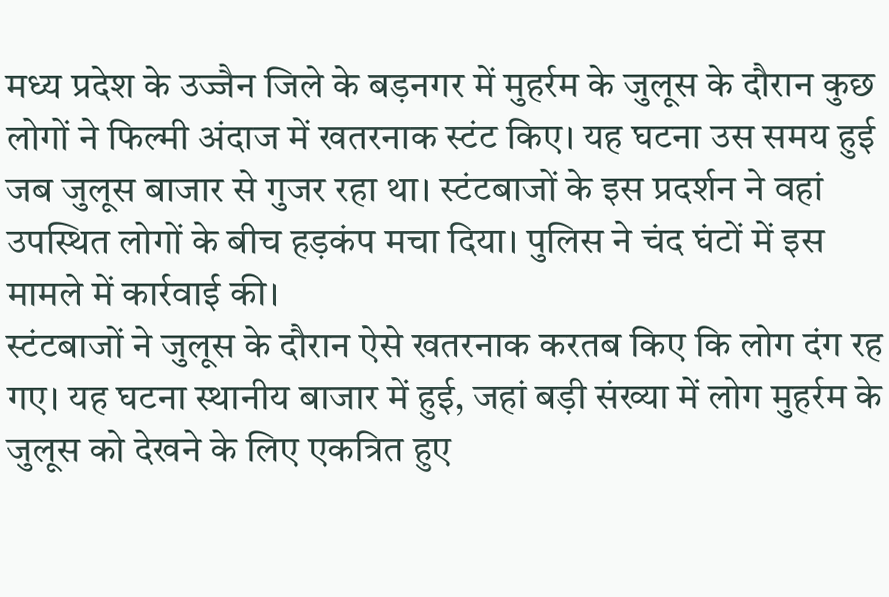मध्य प्रदेश के उज्जैन जिले के बड़नगर में मुहर्रम के जुलूस के दौरान कुछ लोगों ने फिल्मी अंदाज में खतरनाक स्टंट किए। यह घटना उस समय हुई जब जुलूस बाजार से गुजर रहा था। स्टंटबाजों के इस प्रदर्शन ने वहां उपस्थित लोगों के बीच हड़कंप मचा दिया। पुलिस ने चंद घंटों में इस मामले में कार्रवाई की।
स्टंटबाजों ने जुलूस के दौरान ऐसे खतरनाक करतब किए कि लोग दंग रह गए। यह घटना स्थानीय बाजार में हुई, जहां बड़ी संख्या में लोग मुहर्रम के जुलूस को देखने के लिए एकत्रित हुए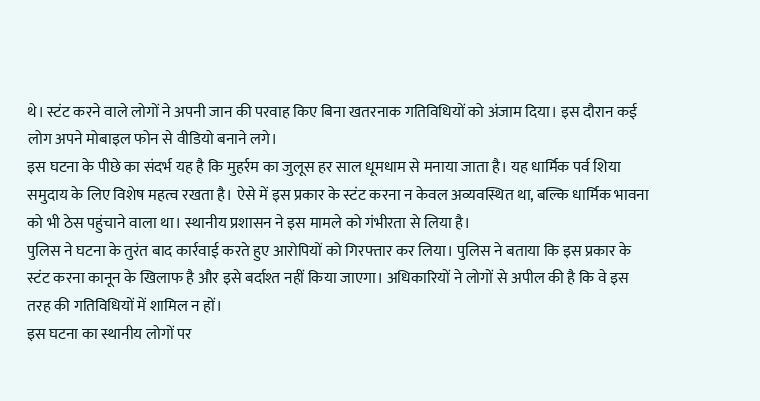थे। स्टंट करने वाले लोगों ने अपनी जान की परवाह किए बिना खतरनाक गतिविधियों को अंजाम दिया। इस दौरान कई लोग अपने मोबाइल फोन से वीडियो बनाने लगे।
इस घटना के पीछे का संदर्भ यह है कि मुहर्रम का जुलूस हर साल धूमधाम से मनाया जाता है। यह धार्मिक पर्व शिया समुदाय के लिए विशेष महत्व रखता है। ऐसे में इस प्रकार के स्टंट करना न केवल अव्यवस्थित था, बल्कि धार्मिक भावना को भी ठेस पहुंचाने वाला था। स्थानीय प्रशासन ने इस मामले को गंभीरता से लिया है।
पुलिस ने घटना के तुरंत बाद कार्रवाई करते हुए आरोपियों को गिरफ्तार कर लिया। पुलिस ने बताया कि इस प्रकार के स्टंट करना कानून के खिलाफ है और इसे बर्दाश्त नहीं किया जाएगा। अधिकारियों ने लोगों से अपील की है कि वे इस तरह की गतिविधियों में शामिल न हों।
इस घटना का स्थानीय लोगों पर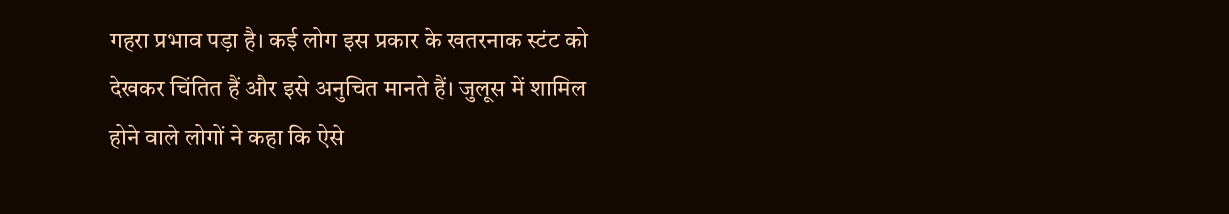गहरा प्रभाव पड़ा है। कई लोग इस प्रकार के खतरनाक स्टंट को देखकर चिंतित हैं और इसे अनुचित मानते हैं। जुलूस में शामिल होने वाले लोगों ने कहा कि ऐसे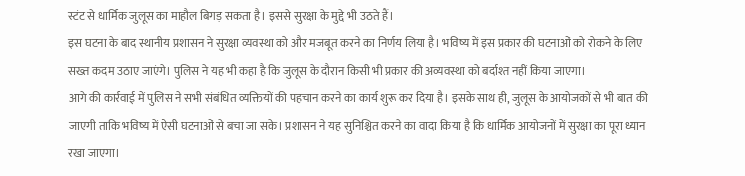स्टंट से धार्मिक जुलूस का माहौल बिगड़ सकता है। इससे सुरक्षा के मुद्दे भी उठते हैं।
इस घटना के बाद स्थानीय प्रशासन ने सुरक्षा व्यवस्था को और मजबूत करने का निर्णय लिया है। भविष्य में इस प्रकार की घटनाओं को रोकने के लिए सख्त कदम उठाए जाएंगे। पुलिस ने यह भी कहा है कि जुलूस के दौरान किसी भी प्रकार की अव्यवस्था को बर्दाश्त नहीं किया जाएगा।
आगे की कार्रवाई में पुलिस ने सभी संबंधित व्यक्तियों की पहचान करने का कार्य शुरू कर दिया है। इसके साथ ही, जुलूस के आयोजकों से भी बात की जाएगी ताकि भविष्य में ऐसी घटनाओं से बचा जा सके। प्रशासन ने यह सुनिश्चित करने का वादा किया है कि धार्मिक आयोजनों में सुरक्षा का पूरा ध्यान रखा जाएगा।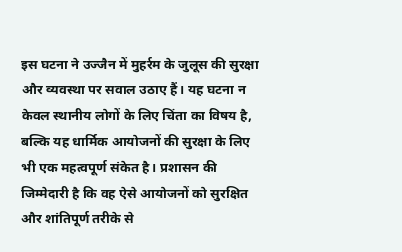इस घटना ने उज्जैन में मुहर्रम के जुलूस की सुरक्षा और व्यवस्था पर सवाल उठाए हैं। यह घटना न केवल स्थानीय लोगों के लिए चिंता का विषय है, बल्कि यह धार्मिक आयोजनों की सुरक्षा के लिए भी एक महत्वपूर्ण संकेत है। प्रशासन की जिम्मेदारी है कि वह ऐसे आयोजनों को सुरक्षित और शांतिपूर्ण तरीके से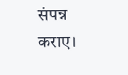संपन्न कराए।